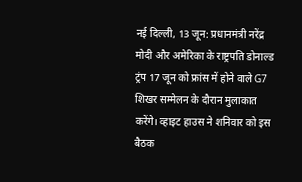नई दिल्ली, 13 जून: प्रधानमंत्री नरेंद्र मोदी और अमेरिका के राष्ट्रपति डोनाल्ड ट्रंप 17 जून को फ्रांस में होने वाले G7 शिखर सम्मेलन के दौरान मुलाकात करेंगे। व्हाइट हाउस ने शनिवार को इस बैठक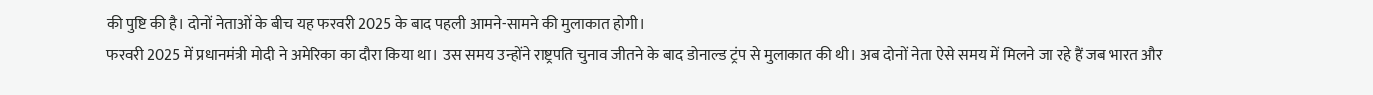की पुष्टि की है। दोनों नेताओं के बीच यह फरवरी 2025 के बाद पहली आमने-सामने की मुलाकात होगी।
फरवरी 2025 में प्रधानमंत्री मोदी ने अमेरिका का दौरा किया था। उस समय उन्होंने राष्ट्रपति चुनाव जीतने के बाद डोनाल्ड ट्रंप से मुलाकात की थी। अब दोनों नेता ऐसे समय में मिलने जा रहे हैं जब भारत और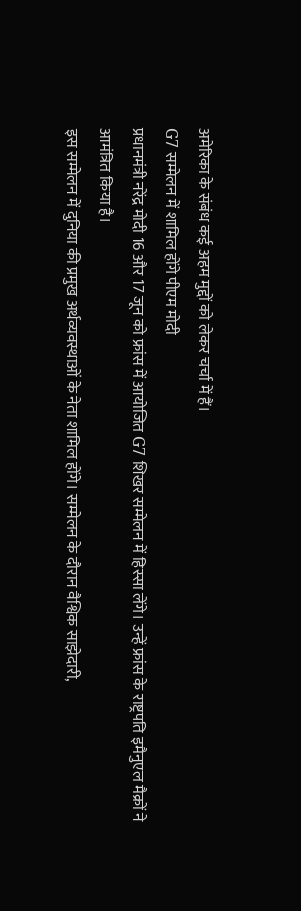अमेरिका के संबंध कई अहम मुद्दों को लेकर चर्चा में हैं।
G7 सम्मेलन में शामिल होंगे पीएम मोदी
प्रधानमंत्री नरेंद्र मोदी 16 और 17 जून को फ्रांस में आयोजित G7 शिखर सम्मेलन में हिस्सा लेंगे। उन्हें फ्रांस के राष्ट्रपति इमैनुएल मैक्रों ने आमंत्रित किया है।
इस सम्मेलन में दुनिया की प्रमुख अर्थव्यवस्थाओं के नेता शामिल होंगे। सम्मेलन के दौरान वैश्विक साझेदारी,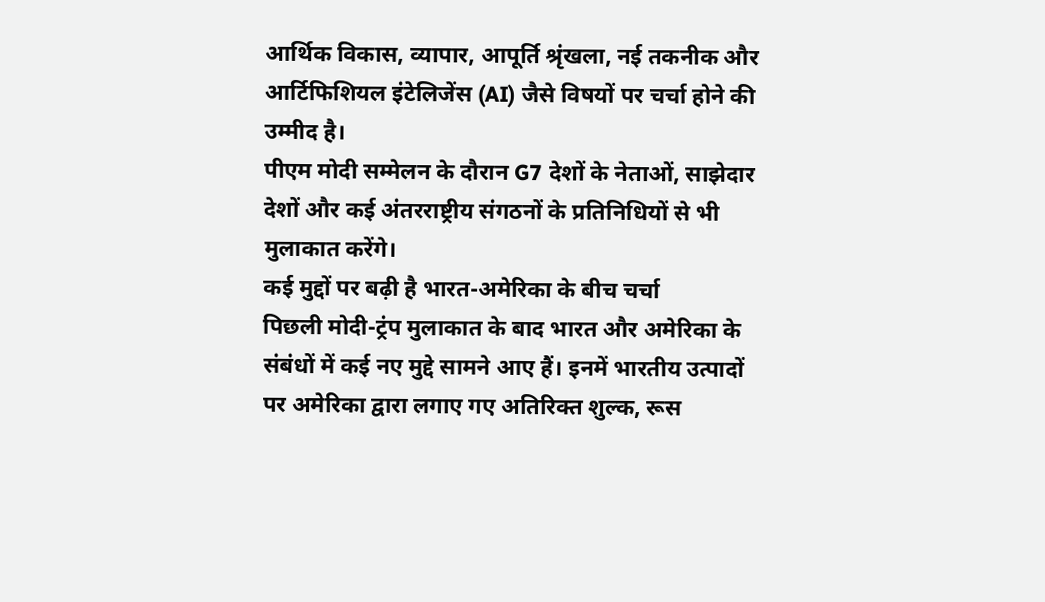आर्थिक विकास, व्यापार, आपूर्ति श्रृंखला, नई तकनीक और आर्टिफिशियल इंटेलिजेंस (AI) जैसे विषयों पर चर्चा होने की उम्मीद है।
पीएम मोदी सम्मेलन के दौरान G7 देशों के नेताओं, साझेदार देशों और कई अंतरराष्ट्रीय संगठनों के प्रतिनिधियों से भी मुलाकात करेंगे।
कई मुद्दों पर बढ़ी है भारत-अमेरिका के बीच चर्चा
पिछली मोदी-ट्रंप मुलाकात के बाद भारत और अमेरिका के संबंधों में कई नए मुद्दे सामने आए हैं। इनमें भारतीय उत्पादों पर अमेरिका द्वारा लगाए गए अतिरिक्त शुल्क, रूस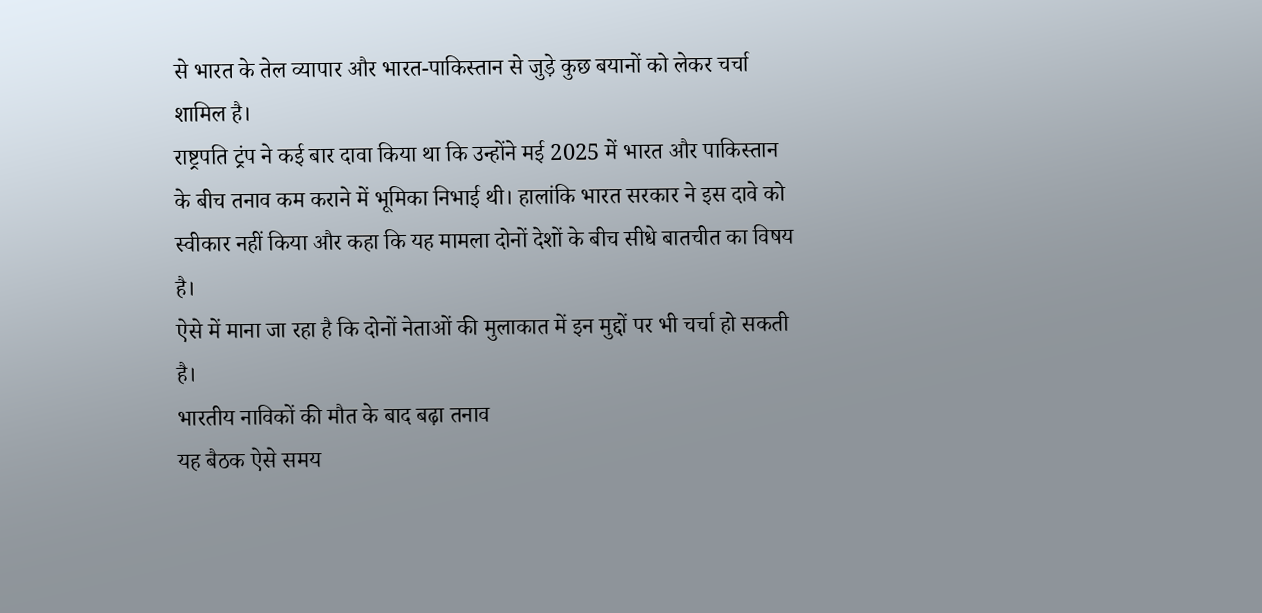से भारत के तेल व्यापार और भारत-पाकिस्तान से जुड़े कुछ बयानों को लेकर चर्चा शामिल है।
राष्ट्रपति ट्रंप ने कई बार दावा किया था कि उन्होंने मई 2025 में भारत और पाकिस्तान के बीच तनाव कम कराने में भूमिका निभाई थी। हालांकि भारत सरकार ने इस दावे को स्वीकार नहीं किया और कहा कि यह मामला दोनों देशों के बीच सीधे बातचीत का विषय है।
ऐसे में माना जा रहा है कि दोनों नेताओं की मुलाकात में इन मुद्दों पर भी चर्चा हो सकती है।
भारतीय नाविकों की मौत के बाद बढ़ा तनाव
यह बैठक ऐसे समय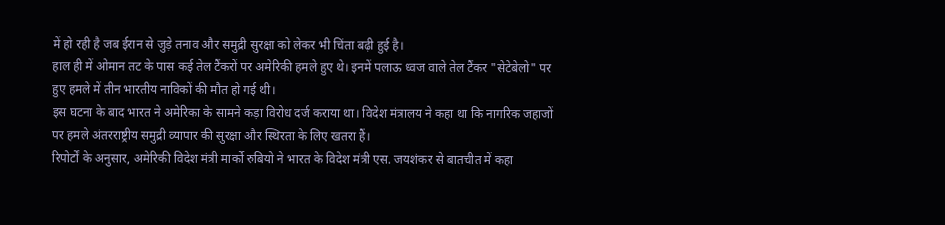में हो रही है जब ईरान से जुड़े तनाव और समुद्री सुरक्षा को लेकर भी चिंता बढ़ी हुई है।
हाल ही में ओमान तट के पास कई तेल टैंकरों पर अमेरिकी हमले हुए थे। इनमें पलाऊ ध्वज वाले तेल टैंकर "सेटेबेलो" पर हुए हमले में तीन भारतीय नाविकों की मौत हो गई थी।
इस घटना के बाद भारत ने अमेरिका के सामने कड़ा विरोध दर्ज कराया था। विदेश मंत्रालय ने कहा था कि नागरिक जहाजों पर हमले अंतरराष्ट्रीय समुद्री व्यापार की सुरक्षा और स्थिरता के लिए खतरा हैं।
रिपोर्टों के अनुसार, अमेरिकी विदेश मंत्री मार्को रुबियो ने भारत के विदेश मंत्री एस. जयशंकर से बातचीत में कहा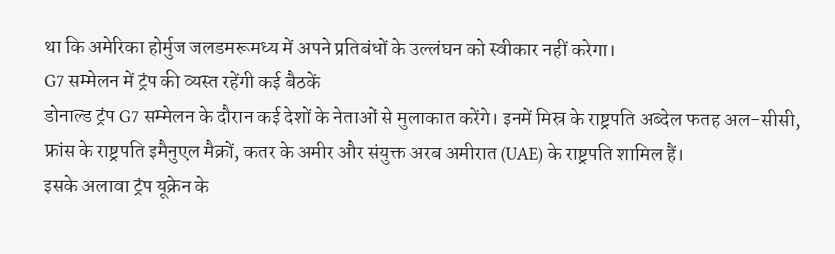था कि अमेरिका होर्मुज जलडमरूमध्य में अपने प्रतिबंधों के उल्लंघन को स्वीकार नहीं करेगा।
G7 सम्मेलन में ट्रंप की व्यस्त रहेंगी कई बैठकें
डोनाल्ड ट्रंप G7 सम्मेलन के दौरान कई देशों के नेताओं से मुलाकात करेंगे। इनमें मिस्र के राष्ट्रपति अब्देल फतह अल-सीसी, फ्रांस के राष्ट्रपति इमैनुएल मैक्रों, कतर के अमीर और संयुक्त अरब अमीरात (UAE) के राष्ट्रपति शामिल हैं।
इसके अलावा ट्रंप यूक्रेन के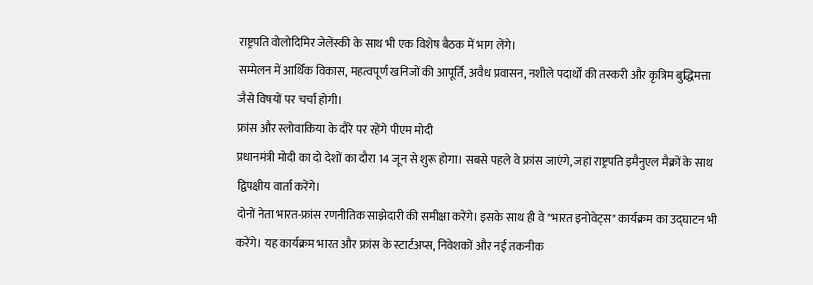राष्ट्रपति वोलोदिमिर जेलेंस्की के साथ भी एक विशेष बैठक में भाग लेंगे।
सम्मेलन में आर्थिक विकास, महत्वपूर्ण खनिजों की आपूर्ति, अवैध प्रवासन, नशीले पदार्थों की तस्करी और कृत्रिम बुद्धिमत्ता जैसे विषयों पर चर्चा होगी।
फ्रांस और स्लोवाकिया के दौरे पर रहेंगे पीएम मोदी
प्रधानमंत्री मोदी का दो देशों का दौरा 14 जून से शुरू होगा। सबसे पहले वे फ्रांस जाएंगे, जहां राष्ट्रपति इमैनुएल मैक्रों के साथ द्विपक्षीय वार्ता करेंगे।
दोनों नेता भारत-फ्रांस रणनीतिक साझेदारी की समीक्षा करेंगे। इसके साथ ही वे "भारत इनोवेट्स" कार्यक्रम का उद्घाटन भी करेंगे। यह कार्यक्रम भारत और फ्रांस के स्टार्टअप्स, निवेशकों और नई तकनीक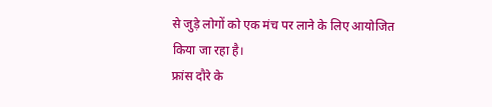से जुड़े लोगों को एक मंच पर लाने के लिए आयोजित किया जा रहा है।
फ्रांस दौरे के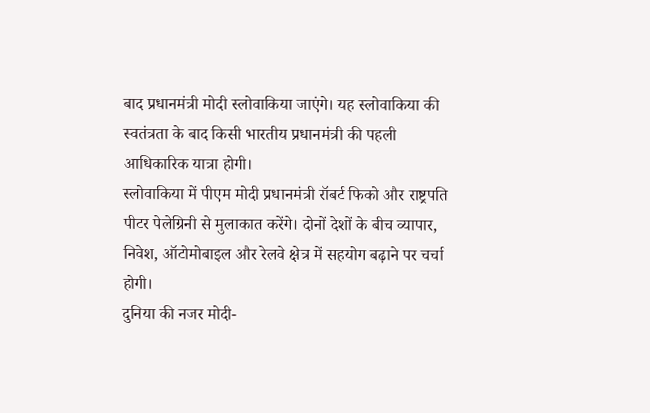बाद प्रधानमंत्री मोदी स्लोवाकिया जाएंगे। यह स्लोवाकिया की स्वतंत्रता के बाद किसी भारतीय प्रधानमंत्री की पहली आधिकारिक यात्रा होगी।
स्लोवाकिया में पीएम मोदी प्रधानमंत्री रॉबर्ट फिको और राष्ट्रपति पीटर पेलेग्रिनी से मुलाकात करेंगे। दोनों देशों के बीच व्यापार, निवेश, ऑटोमोबाइल और रेलवे क्षेत्र में सहयोग बढ़ाने पर चर्चा होगी।
दुनिया की नजर मोदी-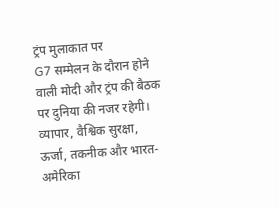ट्रंप मुलाकात पर
G7 सम्मेलन के दौरान होने वाली मोदी और ट्रंप की बैठक पर दुनिया की नजर रहेगी। व्यापार, वैश्विक सुरक्षा, ऊर्जा, तकनीक और भारत-अमेरिका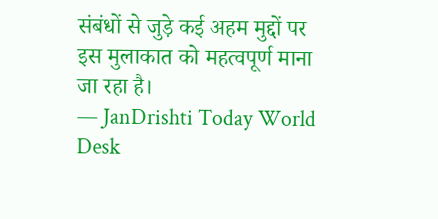संबंधों से जुड़े कई अहम मुद्दों पर इस मुलाकात को महत्वपूर्ण माना जा रहा है।
— JanDrishti Today World Desk